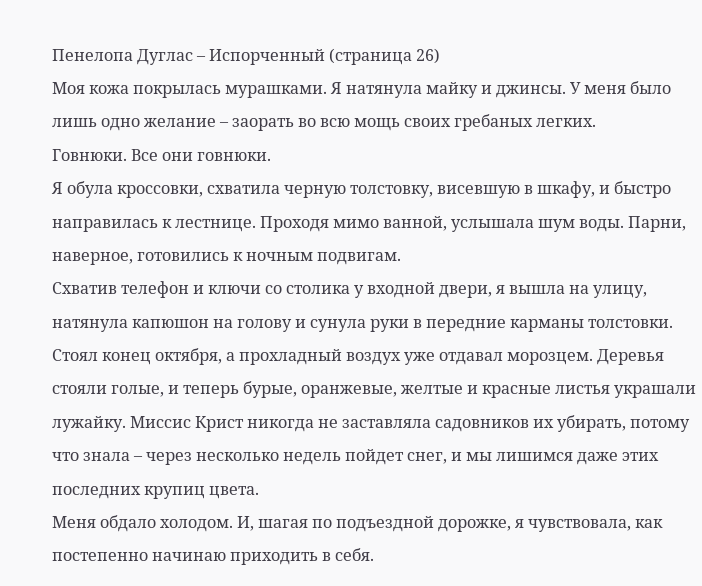Пенелопа Дуглас – Испорченный (страница 26)
Моя кожа покрылась мурашками. Я натянула майку и джинсы. У меня было лишь одно желание – заорать во всю мощь своих гребаных легких.
Говнюки. Все они говнюки.
Я обула кроссовки, схватила черную толстовку, висевшую в шкафу, и быстро направилась к лестнице. Проходя мимо ванной, услышала шум воды. Парни, наверное, готовились к ночным подвигам.
Схватив телефон и ключи со столика у входной двери, я вышла на улицу, натянула капюшон на голову и сунула руки в передние карманы толстовки.
Стоял конец октября, а прохладный воздух уже отдавал морозцем. Деревья стояли голые, и теперь бурые, оранжевые, желтые и красные листья украшали лужайку. Миссис Крист никогда не заставляла садовников их убирать, потому что знала – через несколько недель пойдет снег, и мы лишимся даже этих последних крупиц цвета.
Меня обдало холодом. И, шагая по подъездной дорожке, я чувствовала, как постепенно начинаю приходить в себя.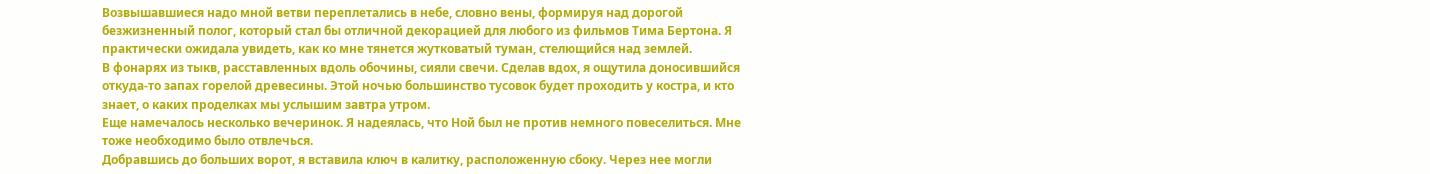Возвышавшиеся надо мной ветви переплетались в небе, словно вены, формируя над дорогой безжизненный полог, который стал бы отличной декорацией для любого из фильмов Тима Бертона. Я практически ожидала увидеть, как ко мне тянется жутковатый туман, стелющийся над землей.
В фонарях из тыкв, расставленных вдоль обочины, сияли свечи. Сделав вдох, я ощутила доносившийся откуда-то запах горелой древесины. Этой ночью большинство тусовок будет проходить у костра, и кто знает, о каких проделках мы услышим завтра утром.
Еще намечалось несколько вечеринок. Я надеялась, что Ной был не против немного повеселиться. Мне тоже необходимо было отвлечься.
Добравшись до больших ворот, я вставила ключ в калитку, расположенную сбоку. Через нее могли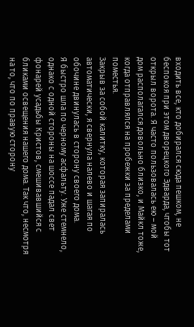входить все, кто добирался сюда пешком, не беспокоя при этом дворецкого Эдварда, чтобы тот открыл ворота. Я часто пользовалась ею – мой дом располагался довольно близко, и Майкл тоже, когда отправлялся на пробежки за пределами поместья.
Закрыв за собой калитку, которая запиралась автоматически, я свернула налево и шагая по обочине двинулась в сторону своего дома.
Я быстро шла по черному асфальту. Уже стемнело, однако с одной стороны на шоссе падал свет фонарей усадьбы Кристов, смешивавшийся с бликами освещения нашего дома. Так что, несмотря на то, что по правую сторону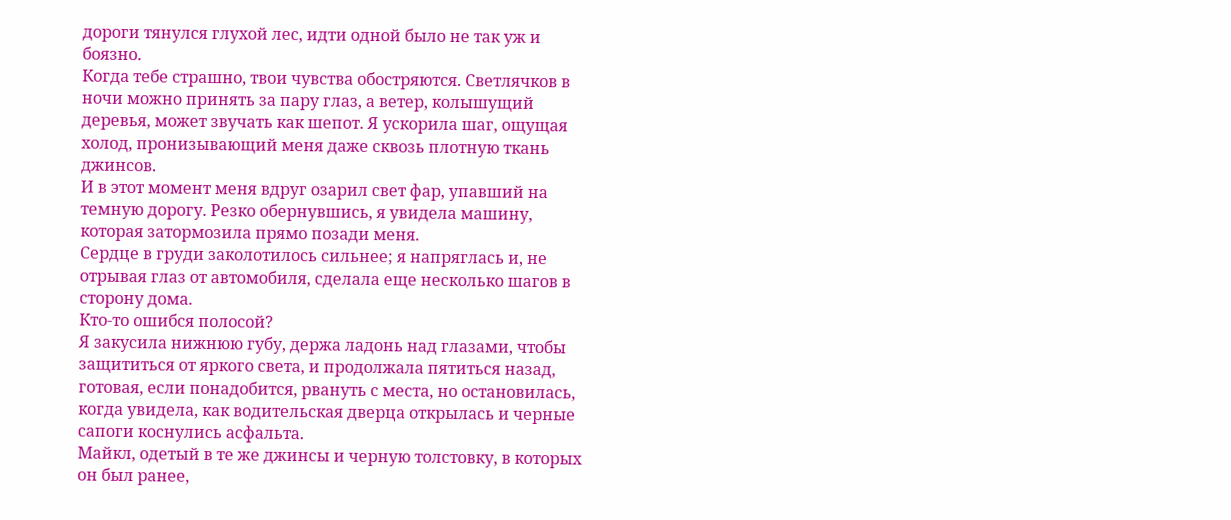дороги тянулся глухой лес, идти одной было не так уж и боязно.
Когда тебе страшно, твои чувства обостряются. Светлячков в ночи можно принять за пару глаз, а ветер, колышущий деревья, может звучать как шепот. Я ускорила шаг, ощущая холод, пронизывающий меня даже сквозь плотную ткань джинсов.
И в этот момент меня вдруг озарил свет фар, упавший на темную дорогу. Резко обернувшись, я увидела машину, которая затормозила прямо позади меня.
Сердце в груди заколотилось сильнее; я напряглась и, не отрывая глаз от автомобиля, сделала еще несколько шагов в сторону дома.
Кто-то ошибся полосой?
Я закусила нижнюю губу, держа ладонь над глазами, чтобы защититься от яркого света, и продолжала пятиться назад, готовая, если понадобится, рвануть с места, но остановилась, когда увидела, как водительская дверца открылась и черные сапоги коснулись асфальта.
Майкл, одетый в те же джинсы и черную толстовку, в которых он был ранее,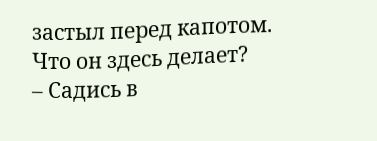застыл перед капотом.
Что он здесь делает?
– Садись в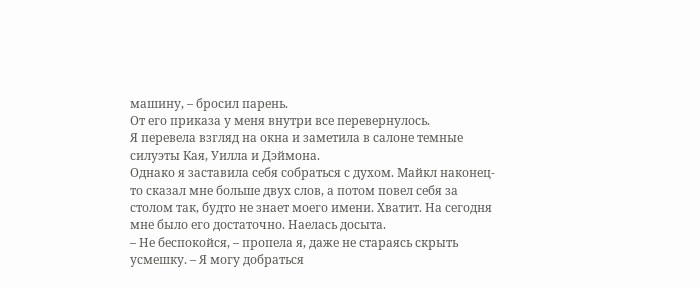машину, – бросил парень.
От его приказа у меня внутри все перевернулось.
Я перевела взгляд на окна и заметила в салоне темные силуэты Кая, Уилла и Дэймона.
Однако я заставила себя собраться с духом. Майкл наконец-то сказал мне больше двух слов, а потом повел себя за столом так, будто не знает моего имени. Хватит. На сегодня мне было его достаточно. Наелась досыта.
– Не беспокойся, – пропела я, даже не стараясь скрыть усмешку. – Я могу добраться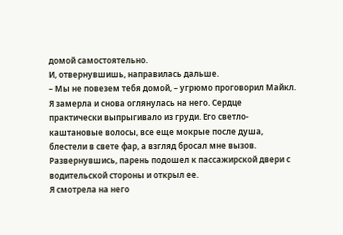домой самостоятельно.
И, отвернувшишь, направилась дальше.
– Мы не повезем тебя домой, – угрюмо проговорил Майкл.
Я замерла и снова оглянулась на него. Сердце практически выпрыгивало из груди. Его светло-каштановые волосы, все еще мокрые после душа, блестели в свете фар, а взгляд бросал мне вызов.
Развернувшись, парень подошел к пассажирской двери с водительской стороны и открыл ее.
Я смотрела на него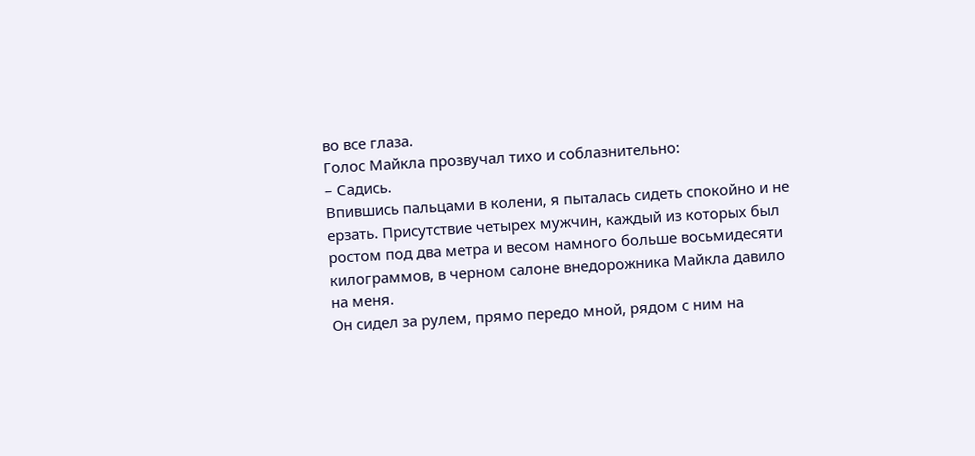во все глаза.
Голос Майкла прозвучал тихо и соблазнительно:
– Садись.
Впившись пальцами в колени, я пыталась сидеть спокойно и не ерзать. Присутствие четырех мужчин, каждый из которых был ростом под два метра и весом намного больше восьмидесяти килограммов, в черном салоне внедорожника Майкла давило на меня.
Он сидел за рулем, прямо передо мной, рядом с ним на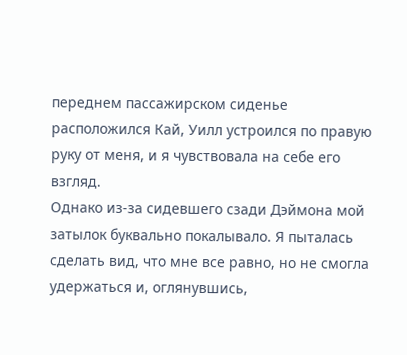переднем пассажирском сиденье расположился Кай, Уилл устроился по правую руку от меня, и я чувствовала на себе его взгляд.
Однако из-за сидевшего сзади Дэймона мой затылок буквально покалывало. Я пыталась сделать вид, что мне все равно, но не смогла удержаться и, оглянувшись,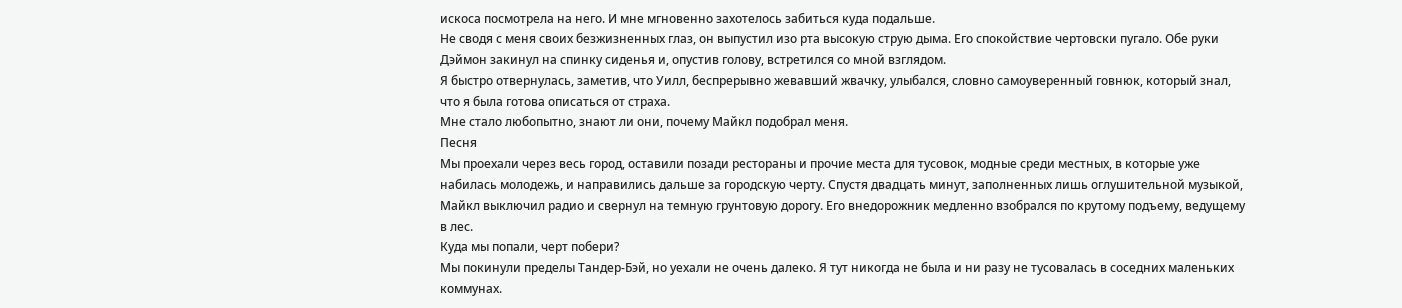искоса посмотрела на него. И мне мгновенно захотелось забиться куда подальше.
Не сводя с меня своих безжизненных глаз, он выпустил изо рта высокую струю дыма. Его спокойствие чертовски пугало. Обе руки Дэймон закинул на спинку сиденья и, опустив голову, встретился со мной взглядом.
Я быстро отвернулась, заметив, что Уилл, беспрерывно жевавший жвачку, улыбался, словно самоуверенный говнюк, который знал, что я была готова описаться от страха.
Мне стало любопытно, знают ли они, почему Майкл подобрал меня.
Песня
Мы проехали через весь город, оставили позади рестораны и прочие места для тусовок, модные среди местных, в которые уже набилась молодежь, и направились дальше за городскую черту. Спустя двадцать минут, заполненных лишь оглушительной музыкой, Майкл выключил радио и свернул на темную грунтовую дорогу. Его внедорожник медленно взобрался по крутому подъему, ведущему в лес.
Куда мы попали, черт побери?
Мы покинули пределы Тандер-Бэй, но уехали не очень далеко. Я тут никогда не была и ни разу не тусовалась в соседних маленьких коммунах.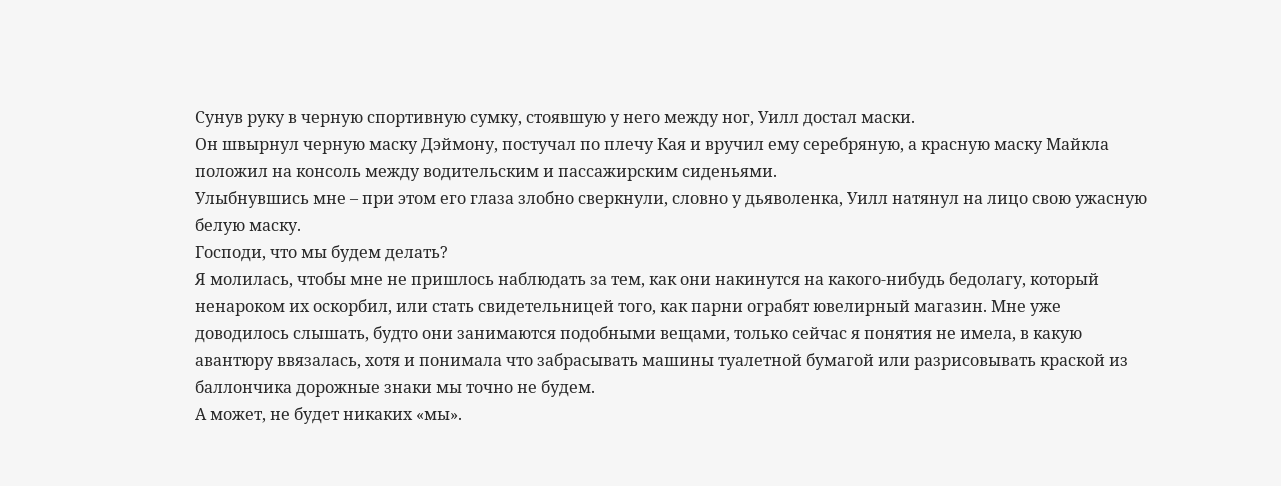Сунув руку в черную спортивную сумку, стоявшую у него между ног, Уилл достал маски.
Он швырнул черную маску Дэймону, постучал по плечу Кая и вручил ему серебряную, а красную маску Майкла положил на консоль между водительским и пассажирским сиденьями.
Улыбнувшись мне – при этом его глаза злобно сверкнули, словно у дьяволенка, Уилл натянул на лицо свою ужасную белую маску.
Господи, что мы будем делать?
Я молилась, чтобы мне не пришлось наблюдать за тем, как они накинутся на какого-нибудь бедолагу, который ненароком их оскорбил, или стать свидетельницей того, как парни ограбят ювелирный магазин. Мне уже доводилось слышать, будто они занимаются подобными вещами, только сейчас я понятия не имела, в какую авантюру ввязалась, хотя и понимала что забрасывать машины туалетной бумагой или разрисовывать краской из баллончика дорожные знаки мы точно не будем.
А может, не будет никаких «мы».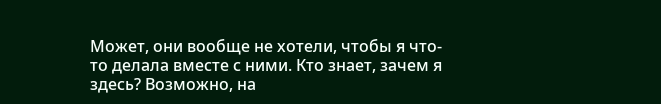Может, они вообще не хотели, чтобы я что-то делала вместе с ними. Кто знает, зачем я здесь? Возможно, на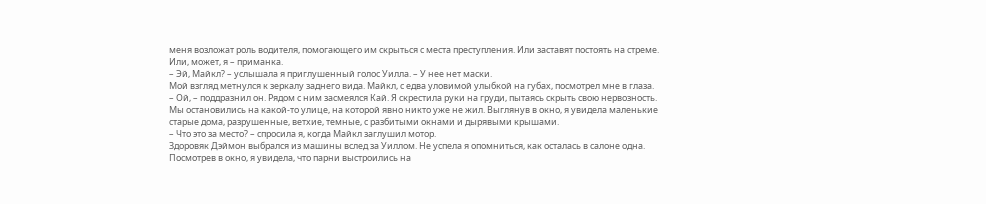меня возложат роль водителя, помогающего им скрыться с места преступления. Или заставят постоять на стреме.
Или, может, я – приманка.
– Эй, Майкл? – услышала я приглушенный голос Уилла. – У нее нет маски.
Мой взгляд метнулся к зеркалу заднего вида. Майкл, с едва уловимой улыбкой на губах, посмотрел мне в глаза.
– Ой, – поддразнил он. Рядом с ним засмеялся Кай. Я скрестила руки на груди, пытаясь скрыть свою нервозность.
Мы остановились на какой-то улице, на которой явно никто уже не жил. Выглянув в окно, я увидела маленькие старые дома, разрушенные, ветхие, темные, с разбитыми окнами и дырявыми крышами.
– Что это за место? – спросила я, когда Майкл заглушил мотор.
Здоровяк Дэймон выбрался из машины вслед за Уиллом. Не успела я опомниться, как осталась в салоне одна.
Посмотрев в окно, я увидела, что парни выстроились на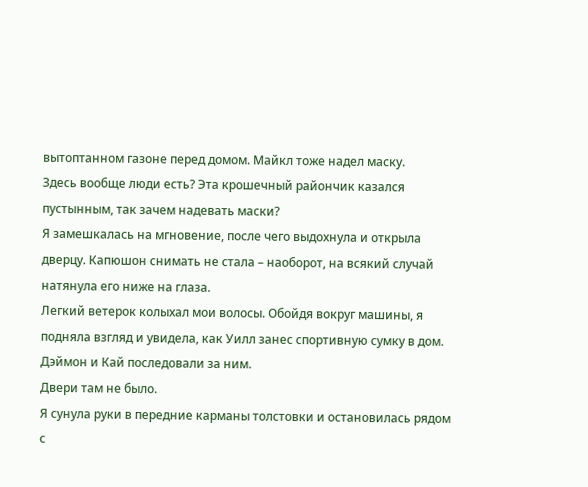вытоптанном газоне перед домом. Майкл тоже надел маску.
Здесь вообще люди есть? Эта крошечный райончик казался пустынным, так зачем надевать маски?
Я замешкалась на мгновение, после чего выдохнула и открыла дверцу. Капюшон снимать не стала – наоборот, на всякий случай натянула его ниже на глаза.
Легкий ветерок колыхал мои волосы. Обойдя вокруг машины, я подняла взгляд и увидела, как Уилл занес спортивную сумку в дом. Дэймон и Кай последовали за ним.
Двери там не было.
Я сунула руки в передние карманы толстовки и остановилась рядом с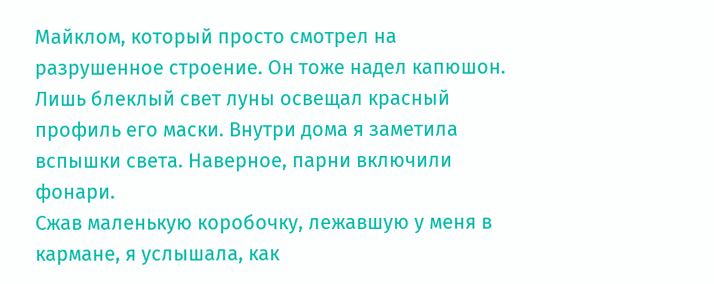Майклом, который просто смотрел на разрушенное строение. Он тоже надел капюшон. Лишь блеклый свет луны освещал красный профиль его маски. Внутри дома я заметила вспышки света. Наверное, парни включили фонари.
Сжав маленькую коробочку, лежавшую у меня в кармане, я услышала, как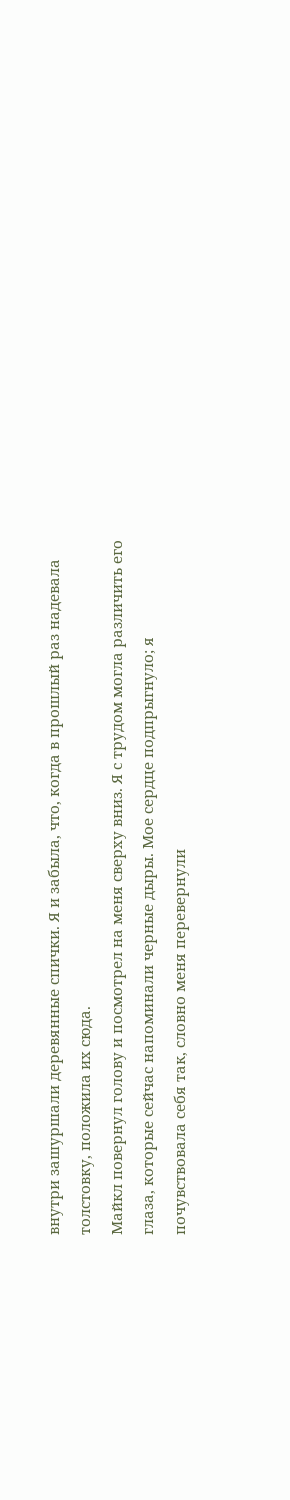внутри зашуршали деревянные спички. Я и забыла, что, когда в прошлый раз надевала толстовку, положила их сюда.
Майкл повернул голову и посмотрел на меня сверху вниз. Я с трудом могла различить его глаза, которые сейчас напоминали черные дыры. Мое сердце подпрыгнуло; я почувствовала себя так, словно меня перевернули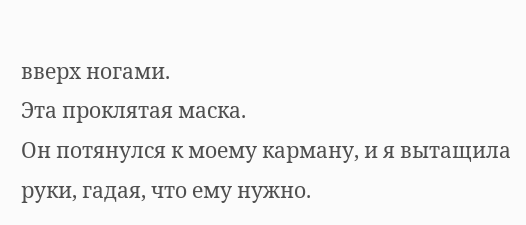вверх ногами.
Эта проклятая маска.
Он потянулся к моему карману, и я вытащила руки, гадая, что ему нужно.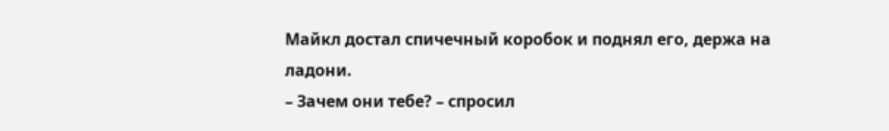Майкл достал спичечный коробок и поднял его, держа на ладони.
– Зачем они тебе? – спросил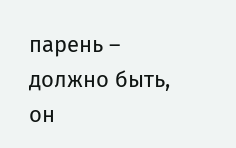парень – должно быть, он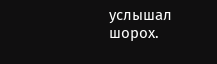услышал шорох.